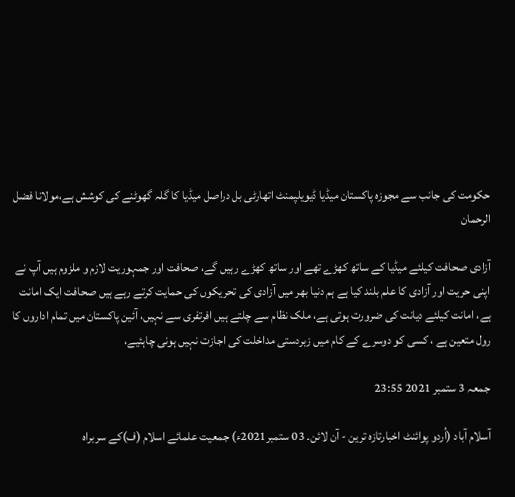حکومت کی جانب سے مجوزہ پاکستان میڈیا ڈیویلپمنٹ اتھارٹی بل دراصل میڈیا کا گلہ گھوٹنے کی کوشش ہے،مولانا فضل الرحمان

آزادی صحافت کیلئے میڈیا کے ساتھ کھڑے تھے اور ساتھ کھڑے رہیں گے، صحافت اور جمہوریت لازم و ملزوم ہیں آپ نے اپنی حریت اور آزادی کا علم بلند کیا ہے ہم دنیا بھر میں آزادی کی تحریکوں کی حمایت کرتے رہے ہیں صحافت ایک امانت ہے، امانت کیلئے دیانت کی ضرورت ہوتی ہے، ملک نظام سے چلتے ہیں افرتفری سے نہیں، آئین پاکستان میں تمام اداروں کا رول متعین ہے ، کسی کو دوسرے کے کام میں زبردستی مداخلت کی اجازت نہیں ہونی چاہئیے،

جمعہ 3 ستمبر 2021 23:55

آسلام آباد (اُردو پوائنٹ اخبارتازہ ترین - آن لائن۔ 03 ستمبر2021ء) جمعیت علمائے اسلام (ف)کے سربراہ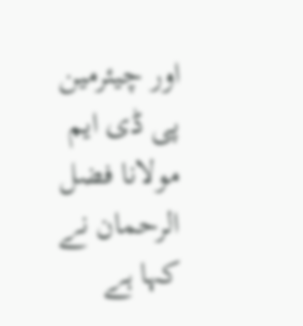اور چیئرمین پی ڈی ایم مولانا فضل الرحمان نے کہا ہے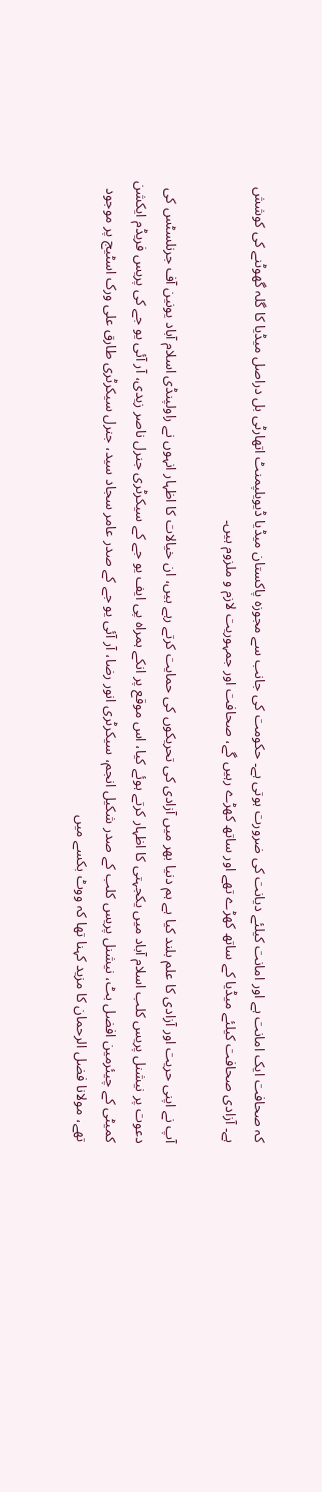کہ صحافت ایک امانت ہے اور امانت کیلئے دیانت کی ضرورت ہوتی ہے۔ حکومت کی جانب سے مجوزہ پاکستان میڈیا ڈیویلپمنٹ اتھارٹی بل دراصل میڈیا کا گلہ گھوٹنے کی کوشش ہے۔ آزادی صحافت کیلئے میڈیا کے ساتھ کھڑے تھے اور ساتھ کھڑے رہیں گے، صحافت اور جمہوریت لازم و ملزوم ہیں۔

آپ نے اپنی حریت اور آزادی کا علم بلند کیا ہے ہم دنیا بھر میں آزادی کی تحریکوں کی حمایت کرتے رہے ہیں، ان خیالات کا اظہار انہوں نے راولپنڈی اسلام آباد یونین آف جرنلسٹس کی دعوت پر نیشنل پریس کلب اسلام آباد میں یکجہتی کا اظہار کرتے ہوئے کیا، اس موقع پر انکے ہمراہ پی ایف یو جے کے سیکرٹری جنرل ناصر زیدی، آر آئی یو جے کی پریس فریڈم ایکشن کمیٹی کے چیئرمین افضل بٹ، نیشنل پریس کلب کے صدر شکیل انجم، سیکرٹری انور رضا، آر آئی یو جے کے صدر عامر سجاد سید، جنرل سیکرٹری طارق علی ورک اسٹیج پر موجود تھے، مولانا فضل الرحمان کا مزید کہنا تھا کہ ووٹ بکسے میں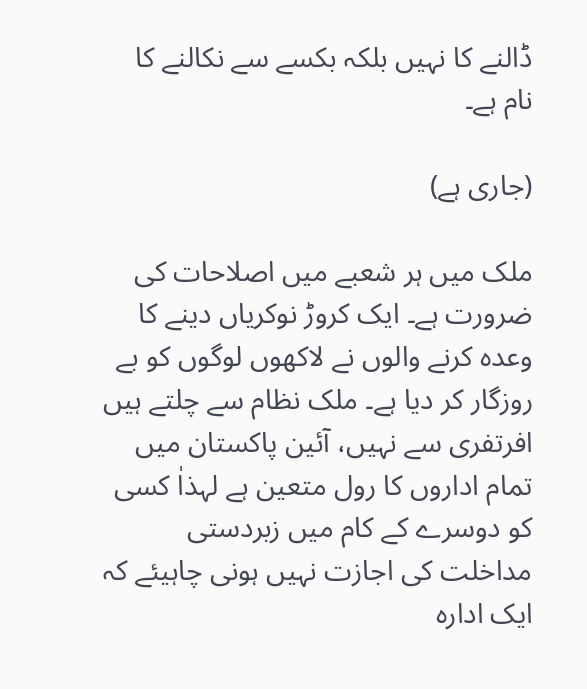ڈالنے کا نہیں بلکہ بکسے سے نکالنے کا نام ہے۔

(جاری ہے)

ملک میں ہر شعبے میں اصلاحات کی ضرورت ہے۔ ایک کروڑ نوکریاں دینے کا وعدہ کرنے والوں نے لاکھوں لوگوں کو بے روزگار کر دیا ہے۔ ملک نظام سے چلتے ہیں افرتفری سے نہیں، آئین پاکستان میں تمام اداروں کا رول متعین ہے لہذاٰ کسی کو دوسرے کے کام میں زبردستی مداخلت کی اجازت نہیں ہونی چاہیئے کہ ایک ادارہ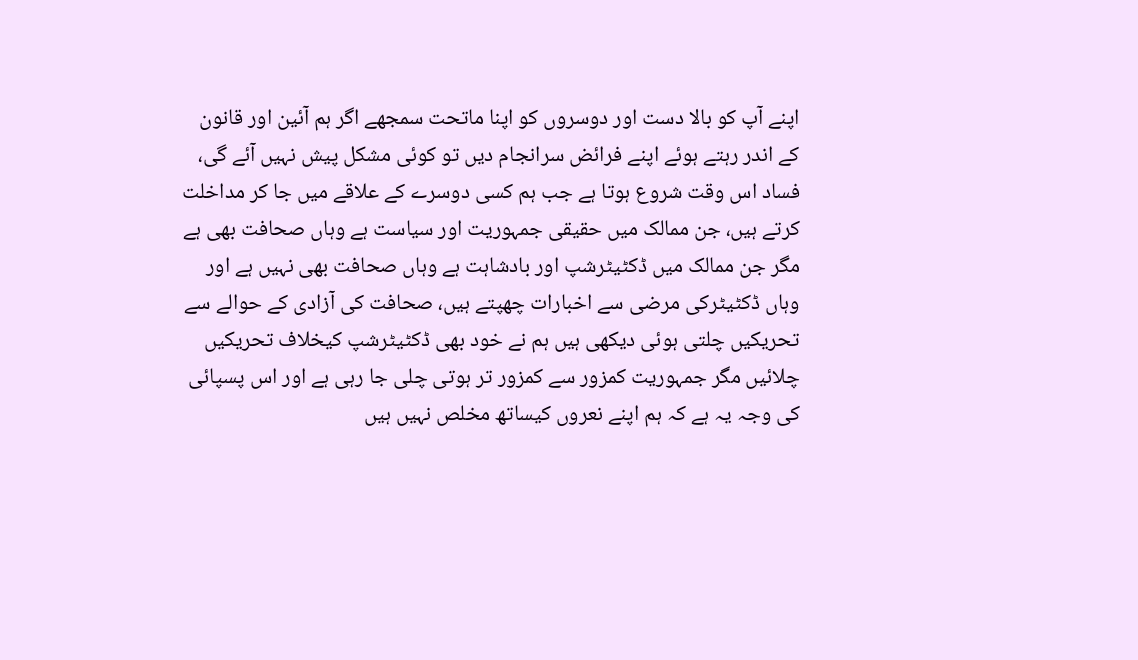اپنے آپ کو بالا دست اور دوسروں کو اپنا ماتحت سمجھے اگر ہم آئین اور قانون کے اندر رہتے ہوئے اپنے فرائض سرانجام دیں تو کوئی مشکل پیش نہیں آئے گی، فساد اس وقت شروع ہوتا ہے جب ہم کسی دوسرے کے علاقے میں جا کر مداخلت کرتے ہیں، جن ممالک میں حقیقی جمہوریت اور سیاست ہے وہاں صحافت بھی ہے مگر جن ممالک میں ڈکٹیٹرشپ اور بادشاہت ہے وہاں صحافت بھی نہیں ہے اور وہاں ڈکٹیٹرکی مرضی سے اخبارات چھپتے ہیں، صحافت کی آزادی کے حوالے سے تحریکیں چلتی ہوئی دیکھی ہیں ہم نے خود بھی ڈکٹیٹرشپ کیخلاف تحریکیں چلائیں مگر جمہوریت کمزور سے کمزور تر ہوتی چلی جا رہی ہے اور اس پسپائی کی وجہ یہ ہے کہ ہم اپنے نعروں کیساتھ مخلص نہیں ہیں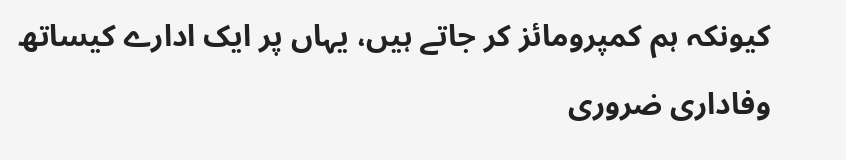کیونکہ ہم کمپرومائز کر جاتے ہیں، یہاں پر ایک ادارے کیساتھ وفاداری ضروری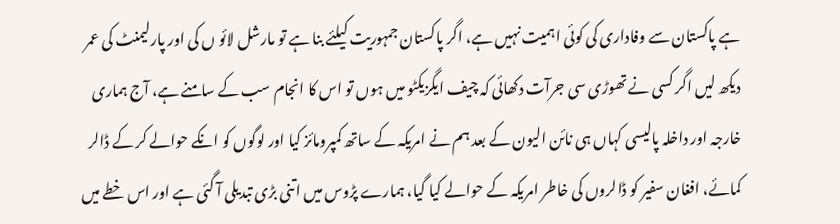ہے پاکستان سے وفاداری کی کوئی اہمیت نہیں ہے، اگر پاکستان جمہوریت کیلئے بنا ہے تو مارشل لائو ں کی اور پارلیمنٹ کی عمر دیکھ لیں اگر کسی نے تھوڑی سی جرآت دکھائی کہ چیف ایگزیکٹو میں ہوں تو اس کا انجام سب کے سامنے ہے، آج ہماری خارجہ اور داخلہ پالیسی کہاں ہی نائن الیون کے بعد ہم نے امریکہ کے ساتھ کمپرومائز کیا اور لوگوں کو انکے حوالے کر کے ڈالر کمائے، افغان سفیر کو ڈالروں کی خاطر امریکہ کے حوالے کیا گیا، ہمارے پڑوس میں اتنی بڑی تبدیلی آ گئی ہے اور اس خطے میں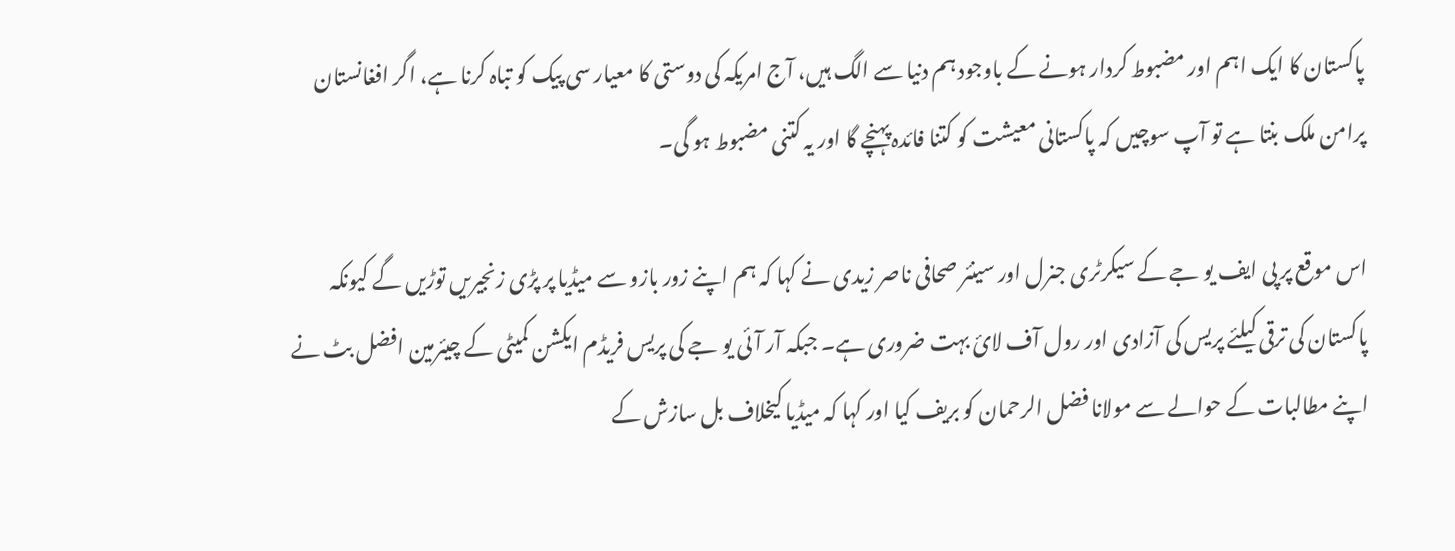پاکستان کا ایک اہم اور مضبوط کردار ہونے کے باوجود ہم دنیا سے الگ ہیں، آج امریکہ کی دوستی کا معیار سی پیک کو تباہ کرنا ہے، اگر افغانستان پرامن ملک بنتا ہے تو آپ سوچیں کہ پاکستانی معیشت کو کتنا فائدہ پہنچے گا اور یہ کتنی مضبوط ہو گی۔

اس موقع پر پی ایف یو جے کے سیکرٹری جنرل اور سینئر صحافی ناصر زیدی نے کہا کہ ہم اپنے زور بازو سے میڈیا پر پڑی زنجیریں توڑیں گے کیونکہ پاکستان کی ترقی کیلئے پریس کی آزادی اور رول آف لائ بہت ضروری ہے۔ جبکہ آر آئی یو جے کی پریس فریڈم ایکشن کمیٹی کے چیئرمین افضل بٹ نے اپنے مطالبات کے حوالے سے مولانا فضل الرحمان کو بریف کیا اور کہا کہ میڈیا کیخلاف بل سازش کے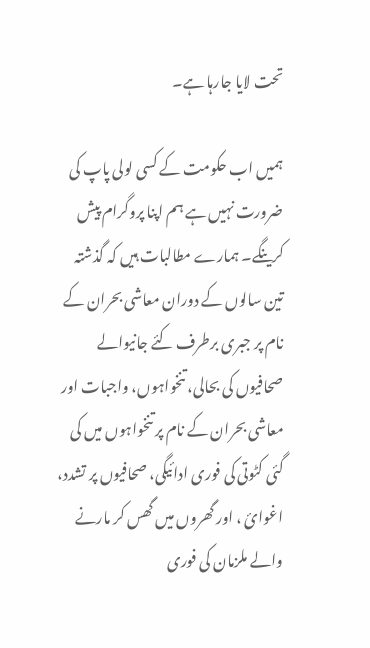تحت لایا جارہا ہے۔

ہمیں اب حکومت کے کسی لولی پاپ کی ضرورت نہیں ہے ہم اپنا پروگرام پیش کرینگے۔ ہمارے مطالبات ہیں کہ گذشتہ تین سالوں کے دوران معاشی بحران کے نام پر جبری برطرف کئے جانیوالے صحافیوں کی بحالی، تنخواہوں، واجبات اور معاشی بحران کے نام پر تنخواہوں میں کی گئی کٹوتی کی فوری ادائیگی، صحافیوں پر تشدد، اغوائ ، اور گھروں میں گھس کر مارنے والے ملزمان کی فوری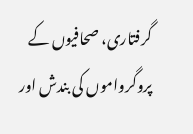گرفتاری، صحافیوں کے پروگرواموں کی بندش اور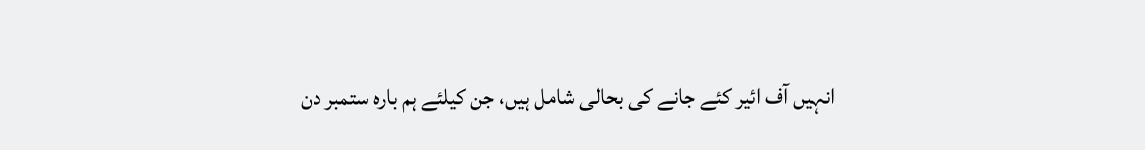انہیں آف ائیر کئے جانے کی بحالی شامل ہیں، جن کیلئے ہم بارہ ستمبر دن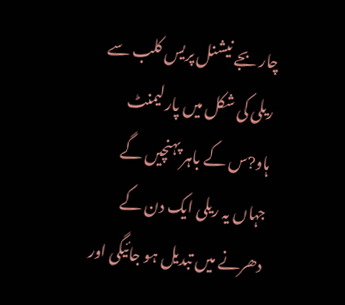چار بجے نیشنل پریس کلب سے ریلی کی شکل میں پارلیمنٹ ہاو?س کے باہر پہنچیں گے جہاں یہ ریلی ایک دن کے دھرنے میں تبدیل ہو جائیگی اور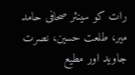رات کو سینئر صحافی حامد میر، طلعت حسین، نصرت جاوید اور مطیع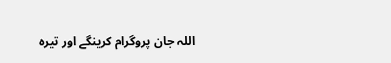اللہ جان پروگرام کرینگے اور تیرہ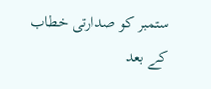ستمبر کو صدارتی خطاب کے بعد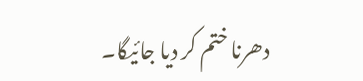دھرنا ختم کر دیا جائیگا۔